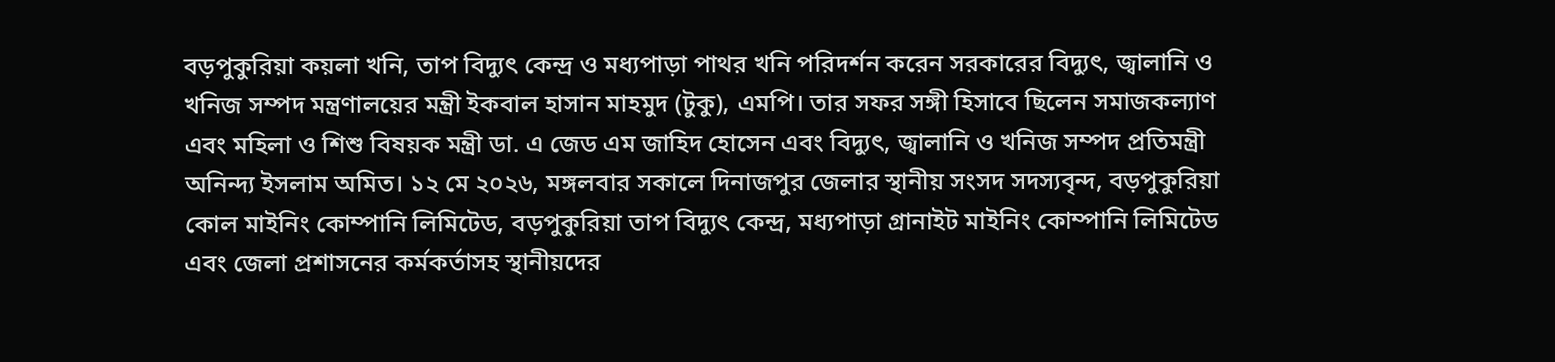বড়পুকুরিয়া কয়লা খনি, তাপ বিদ্যুৎ কেন্দ্র ও মধ্যপাড়া পাথর খনি পরিদর্শন করেন সরকারের বিদ্যুৎ, জ্বালানি ও খনিজ সম্পদ মন্ত্রণালয়ের মন্ত্রী ইকবাল হাসান মাহমুদ (টুকু), এমপি। তার সফর সঙ্গী হিসাবে ছিলেন সমাজকল্যাণ এবং মহিলা ও শিশু বিষয়ক মন্ত্রী ডা. এ জেড এম জাহিদ হোসেন এবং বিদ্যুৎ, জ্বালানি ও খনিজ সম্পদ প্রতিমন্ত্রী অনিন্দ্য ইসলাম অমিত। ১২ মে ২০২৬, মঙ্গলবার সকালে দিনাজপুর জেলার স্থানীয় সংসদ সদস্যবৃন্দ, বড়পুকুরিয়া কোল মাইনিং কোম্পানি লিমিটেড, বড়পুকুরিয়া তাপ বিদ্যুৎ কেন্দ্র, মধ্যপাড়া গ্রানাইট মাইনিং কোম্পানি লিমিটেড এবং জেলা প্রশাসনের কর্মকর্তাসহ স্থানীয়দের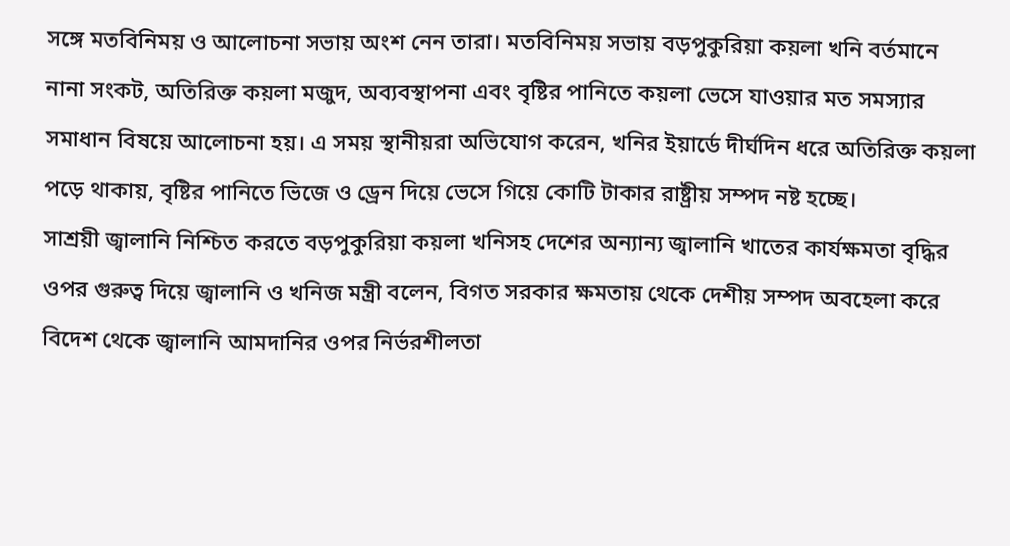সঙ্গে মতবিনিময় ও আলোচনা সভায় অংশ নেন তারা। মতবিনিময় সভায় বড়পুকুরিয়া কয়লা খনি বর্তমানে নানা সংকট, অতিরিক্ত কয়লা মজুদ, অব্যবস্থাপনা এবং বৃষ্টির পানিতে কয়লা ভেসে যাওয়ার মত সমস্যার সমাধান বিষয়ে আলোচনা হয়। এ সময় স্থানীয়রা অভিযোগ করেন, খনির ইয়ার্ডে দীর্ঘদিন ধরে অতিরিক্ত কয়লা পড়ে থাকায়, বৃষ্টির পানিতে ভিজে ও ড্রেন দিয়ে ভেসে গিয়ে কোটি টাকার রাষ্ট্রীয় সম্পদ নষ্ট হচ্ছে।
সাশ্রয়ী জ্বালানি নিশ্চিত করতে বড়পুকুরিয়া কয়লা খনিসহ দেশের অন্যান্য জ্বালানি খাতের কার্যক্ষমতা বৃদ্ধির ওপর গুরুত্ব দিয়ে জ্বালানি ও খনিজ মন্ত্রী বলেন, বিগত সরকার ক্ষমতায় থেকে দেশীয় সম্পদ অবহেলা করে বিদেশ থেকে জ্বালানি আমদানির ওপর নির্ভরশীলতা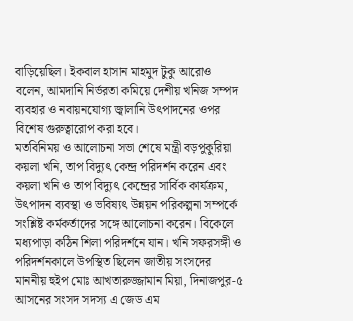বাড়িয়েছিল। ইকবাল হাসান মাহমুদ টুকু আরোও বলেন, আমদানি নির্ভরতা কমিয়ে দেশীয় খনিজ সম্পদ ব্যবহার ও নবায়নযোগ্য জ্বালানি উৎপাদনের ওপর বিশেষ গুরুত্বারোপ করা হবে।
মতবিনিময় ও আলোচনা সভা শেষে মন্ত্রী বড়পুকুরিয়া কয়লা খনি, তাপ বিদ্যুৎ কেন্দ্র পরিদর্শন করেন এবং কয়লা খনি ও তাপ বিদ্যুৎ কেন্দ্রের সার্বিক কার্যক্রম, উৎপাদন ব্যবস্থা ও ভবিষ্যৎ উন্নয়ন পরিকল্পনা সম্পর্কে সংশ্লিষ্ট কর্মকর্তাদের সঙ্গে আলোচনা করেন। বিকেলে মধ্যপাড়া কঠিন শিলা পরিদর্শনে যান। খনি সফরসঙ্গী ও পরিদর্শনকালে উপস্থিত ছিলেন জাতীয় সংসদের মাননীয় হুইপ মোঃ আখতারুজ্জামান মিয়া, দিনাজপুর-৫ আসনের সংসদ সদস্য এ জেড এম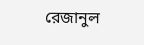রেজানুল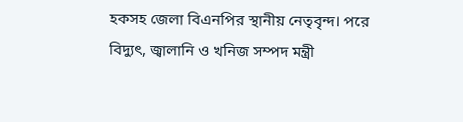হকসহ জেলা বিএনপির স্থানীয় নেতৃবৃন্দ। পরে বিদ্যুৎ, জ্বালানি ও খনিজ সম্পদ মন্ত্রী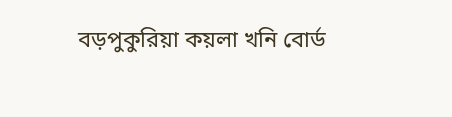বড়পুকুরিয়া কয়লা খনি বোর্ড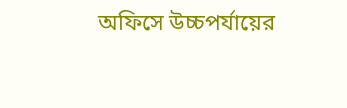অফিসে উচ্চপর্যায়ের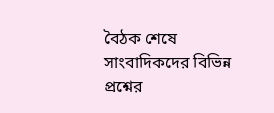বৈঠক শেষে সাংবাদিকদের বিভিন্ন প্রশ্নের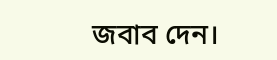জবাব দেন।